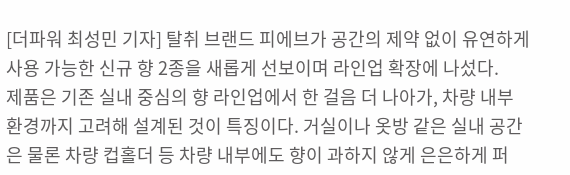[더파워 최성민 기자] 탈취 브랜드 피에브가 공간의 제약 없이 유연하게 사용 가능한 신규 향 2종을 새롭게 선보이며 라인업 확장에 나섰다.
제품은 기존 실내 중심의 향 라인업에서 한 걸음 더 나아가, 차량 내부 환경까지 고려해 설계된 것이 특징이다. 거실이나 옷방 같은 실내 공간은 물론 차량 컵홀더 등 차량 내부에도 향이 과하지 않게 은은하게 퍼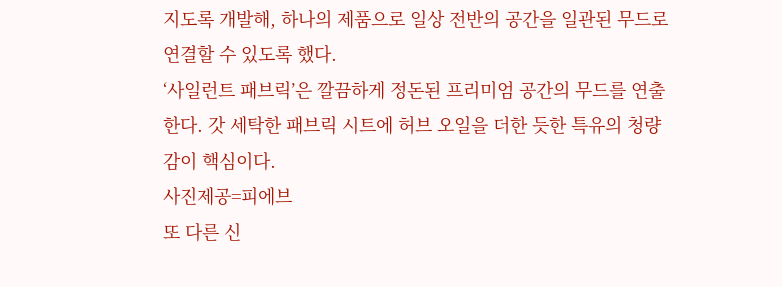지도록 개발해, 하나의 제품으로 일상 전반의 공간을 일관된 무드로 연결할 수 있도록 했다.
‘사일런트 패브릭’은 깔끔하게 정돈된 프리미엄 공간의 무드를 연출한다. 갓 세탁한 패브릭 시트에 허브 오일을 더한 듯한 특유의 청량감이 핵심이다.
사진제공=피에브
또 다른 신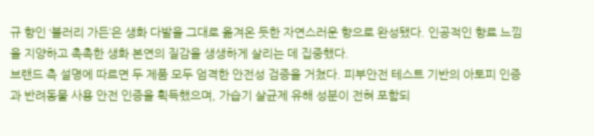규 향인 ‘블러리 가든’은 생화 다발을 그대로 옮겨온 듯한 자연스러운 향으로 완성됐다. 인공적인 향료 느낌을 지양하고 촉촉한 생화 본연의 질감을 생생하게 살리는 데 집중했다.
브랜드 측 설명에 따르면 두 제품 모두 엄격한 안전성 검증을 거쳤다. 피부안전 테스트 기반의 아토피 인증과 반려동물 사용 안전 인증을 획득했으며, 가습기 살균제 유해 성분이 전혀 포함되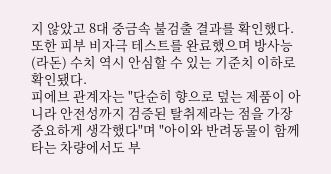지 않았고 8대 중금속 불검출 결과를 확인했다. 또한 피부 비자극 테스트를 완료했으며 방사능(라돈) 수치 역시 안심할 수 있는 기준치 이하로 확인됐다.
피에브 관계자는 "단순히 향으로 덮는 제품이 아니라 안전성까지 검증된 탈취제라는 점을 가장 중요하게 생각했다"며 "아이와 반려동물이 함께 타는 차량에서도 부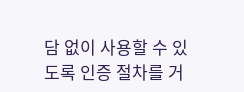담 없이 사용할 수 있도록 인증 절차를 거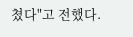쳤다"고 전했다.